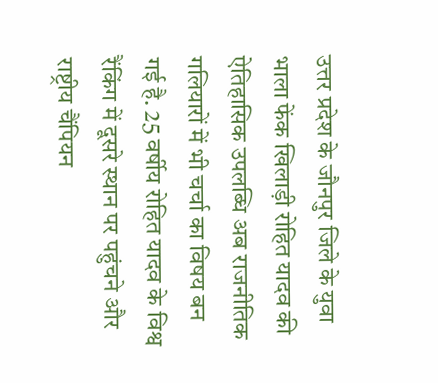उत्तर प्रदेश के जौनपुर जिले के युवा भाला फेंक खिलाड़ी रोहित यादव की ऐतिहासिक उपलब्धि अब राजनीतिक गलियारों में भी चर्चा का विषय बन गई है. 25 वर्षीय रोहित यादव के विश्व रैंकिंग में दूसरे स्थान पर पहुंचने और राष्ट्रीय चैंपियन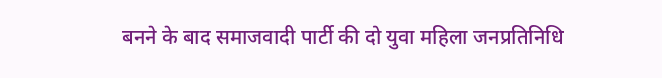बनने के बाद समाजवादी पार्टी की दो युवा महिला जनप्रतिनिधि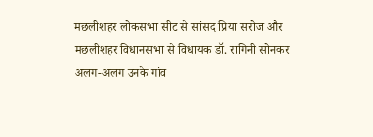मछलीशहर लोकसभा सीट से सांसद प्रिया सरोज और मछलीशहर विधानसभा से विधायक डॉ. रागिनी सोनकर अलग-अलग उनके गांव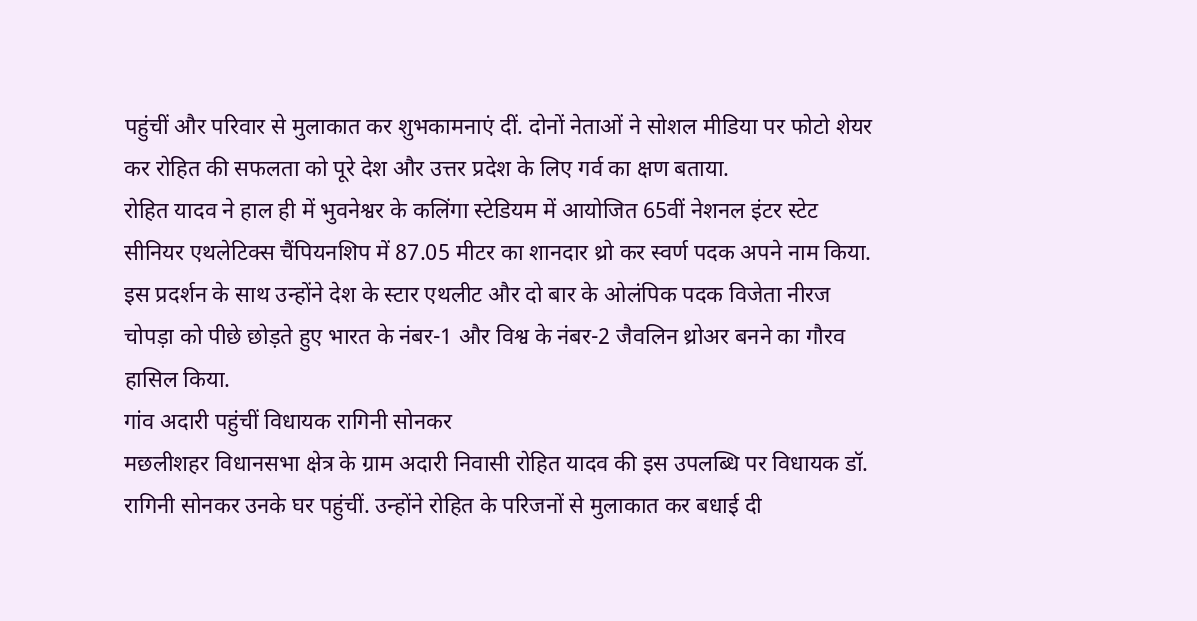पहुंचीं और परिवार से मुलाकात कर शुभकामनाएं दीं. दोनों नेताओं ने सोशल मीडिया पर फोटो शेयर कर रोहित की सफलता को पूरे देश और उत्तर प्रदेश के लिए गर्व का क्षण बताया.
रोहित यादव ने हाल ही में भुवनेश्वर के कलिंगा स्टेडियम में आयोजित 65वीं नेशनल इंटर स्टेट सीनियर एथलेटिक्स चैंपियनशिप में 87.05 मीटर का शानदार थ्रो कर स्वर्ण पदक अपने नाम किया. इस प्रदर्शन के साथ उन्होंने देश के स्टार एथलीट और दो बार के ओलंपिक पदक विजेता नीरज चोपड़ा को पीछे छोड़ते हुए भारत के नंबर-1 और विश्व के नंबर-2 जैवलिन थ्रोअर बनने का गौरव हासिल किया.
गांव अदारी पहुंचीं विधायक रागिनी सोनकर
मछलीशहर विधानसभा क्षेत्र के ग्राम अदारी निवासी रोहित यादव की इस उपलब्धि पर विधायक डॉ. रागिनी सोनकर उनके घर पहुंचीं. उन्होंने रोहित के परिजनों से मुलाकात कर बधाई दी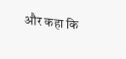और कहा कि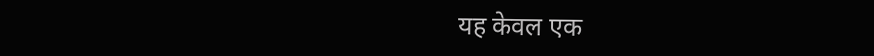यह केवल एक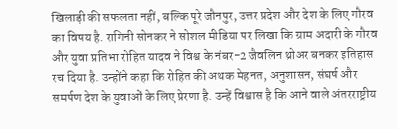खिलाड़ी की सफलता नहीं, बल्कि पूरे जौनपुर, उत्तर प्रदेश और देश के लिए गौरव का विषय है. रागिनी सोनकर ने सोशल मीडिया पर लिखा कि ग्राम अदारी के गौरव और युवा प्रतिभा रोहित यादव ने विश्व के नंबर-2 जैवलिन थ्रोअर बनकर इतिहास रच दिया है. उन्होंने कहा कि रोहित की अथक मेहनत, अनुशासन, संघर्ष और समर्पण देश के युवाओं के लिए प्रेरणा है. उन्हें विश्वास है कि आने वाले अंतरराष्ट्रीय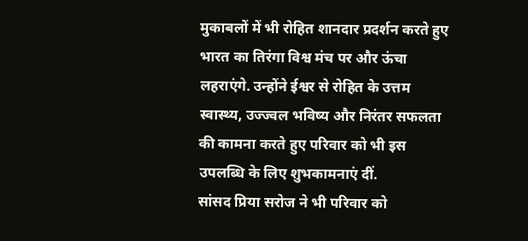मुकाबलों में भी रोहित शानदार प्रदर्शन करते हुए भारत का तिरंगा विश्व मंच पर और ऊंचा लहराएंगे. उन्होंने ईश्वर से रोहित के उत्तम स्वास्थ्य, उज्ज्वल भविष्य और निरंतर सफलता की कामना करते हुए परिवार को भी इस उपलब्धि के लिए शुभकामनाएं दीं.
सांसद प्रिया सरोज ने भी परिवार को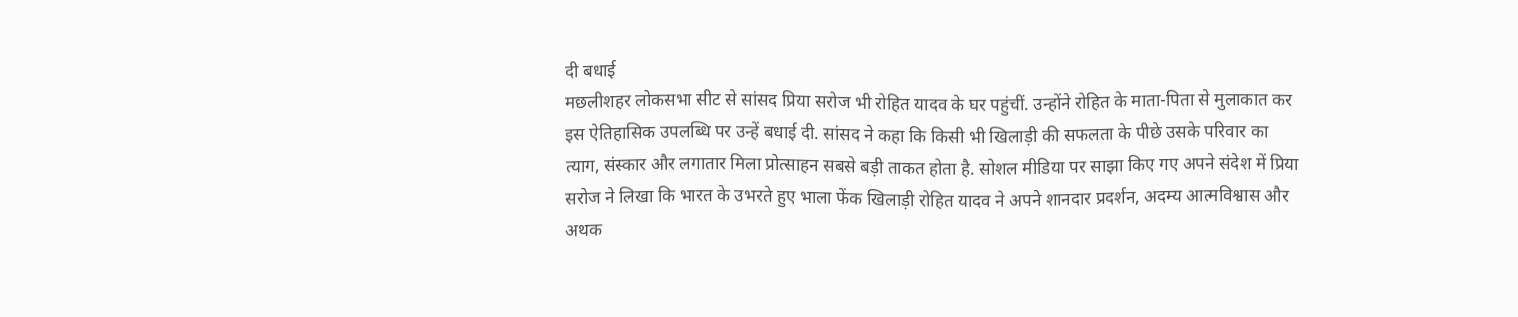दी बधाई
मछलीशहर लोकसभा सीट से सांसद प्रिया सरोज भी रोहित यादव के घर पहुंचीं. उन्होंने रोहित के माता-पिता से मुलाकात कर इस ऐतिहासिक उपलब्धि पर उन्हें बधाई दी. सांसद ने कहा कि किसी भी खिलाड़ी की सफलता के पीछे उसके परिवार का त्याग, संस्कार और लगातार मिला प्रोत्साहन सबसे बड़ी ताकत होता है. सोशल मीडिया पर साझा किए गए अपने संदेश में प्रिया सरोज ने लिखा कि भारत के उभरते हुए भाला फेंक खिलाड़ी रोहित यादव ने अपने शानदार प्रदर्शन, अदम्य आत्मविश्वास और अथक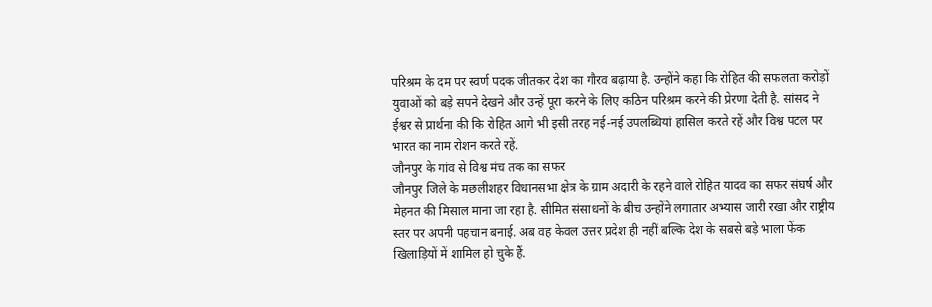परिश्रम के दम पर स्वर्ण पदक जीतकर देश का गौरव बढ़ाया है. उन्होंने कहा कि रोहित की सफलता करोड़ों युवाओं को बड़े सपने देखने और उन्हें पूरा करने के लिए कठिन परिश्रम करने की प्रेरणा देती है. सांसद ने ईश्वर से प्रार्थना की कि रोहित आगे भी इसी तरह नई-नई उपलब्धियां हासिल करते रहें और विश्व पटल पर भारत का नाम रोशन करते रहें.
जौनपुर के गांव से विश्व मंच तक का सफर
जौनपुर जिले के मछलीशहर विधानसभा क्षेत्र के ग्राम अदारी के रहने वाले रोहित यादव का सफर संघर्ष और मेहनत की मिसाल माना जा रहा है. सीमित संसाधनों के बीच उन्होंने लगातार अभ्यास जारी रखा और राष्ट्रीय स्तर पर अपनी पहचान बनाई. अब वह केवल उत्तर प्रदेश ही नहीं बल्कि देश के सबसे बड़े भाला फेंक खिलाड़ियों में शामिल हो चुके हैं.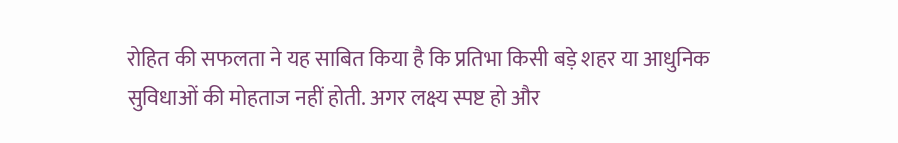रोहित की सफलता ने यह साबित किया है कि प्रतिभा किसी बड़े शहर या आधुनिक सुविधाओं की मोहताज नहीं होती. अगर लक्ष्य स्पष्ट हो और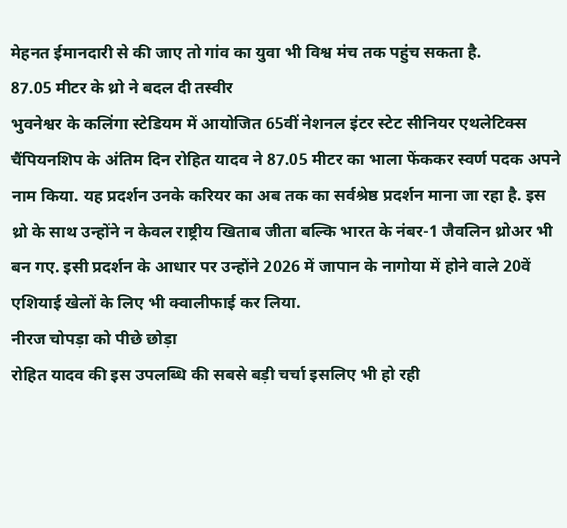मेहनत ईमानदारी से की जाए तो गांव का युवा भी विश्व मंच तक पहुंच सकता है.
87.05 मीटर के थ्रो ने बदल दी तस्वीर
भुवनेश्वर के कलिंगा स्टेडियम में आयोजित 65वीं नेशनल इंटर स्टेट सीनियर एथलेटिक्स चैंपियनशिप के अंतिम दिन रोहित यादव ने 87.05 मीटर का भाला फेंककर स्वर्ण पदक अपने नाम किया. यह प्रदर्शन उनके करियर का अब तक का सर्वश्रेष्ठ प्रदर्शन माना जा रहा है. इस थ्रो के साथ उन्होंने न केवल राष्ट्रीय खिताब जीता बल्कि भारत के नंबर-1 जैवलिन थ्रोअर भी बन गए. इसी प्रदर्शन के आधार पर उन्होंने 2026 में जापान के नागोया में होने वाले 20वें एशियाई खेलों के लिए भी क्वालीफाई कर लिया.
नीरज चोपड़ा को पीछे छोड़ा
रोहित यादव की इस उपलब्धि की सबसे बड़ी चर्चा इसलिए भी हो रही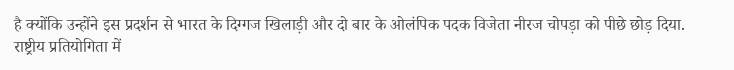है क्योंकि उन्होंने इस प्रदर्शन से भारत के दिग्गज खिलाड़ी और दो बार के ओलंपिक पदक विजेता नीरज चोपड़ा को पीछे छोड़ दिया. राष्ट्रीय प्रतियोगिता में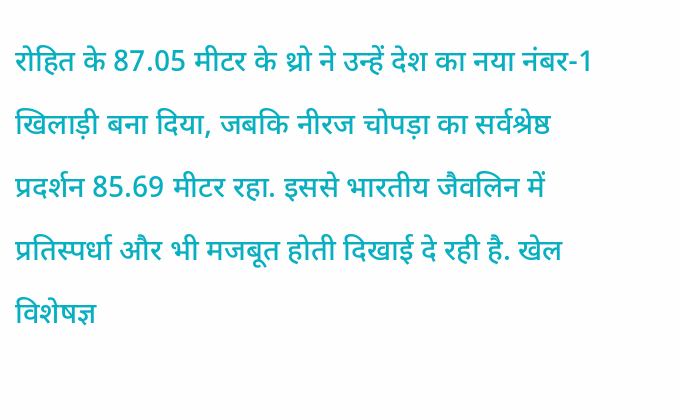रोहित के 87.05 मीटर के थ्रो ने उन्हें देश का नया नंबर-1 खिलाड़ी बना दिया, जबकि नीरज चोपड़ा का सर्वश्रेष्ठ प्रदर्शन 85.69 मीटर रहा. इससे भारतीय जैवलिन में प्रतिस्पर्धा और भी मजबूत होती दिखाई दे रही है. खेल विशेषज्ञ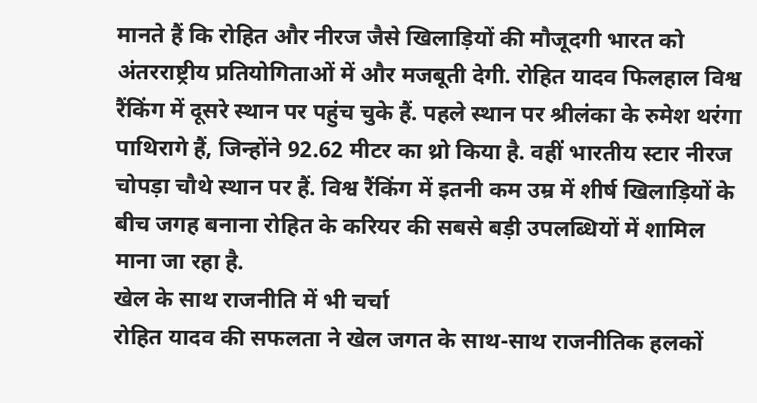मानते हैं कि रोहित और नीरज जैसे खिलाड़ियों की मौजूदगी भारत को अंतरराष्ट्रीय प्रतियोगिताओं में और मजबूती देगी. रोहित यादव फिलहाल विश्व रैंकिंग में दूसरे स्थान पर पहुंच चुके हैं. पहले स्थान पर श्रीलंका के रुमेश थरंगा पाथिरागे हैं, जिन्होंने 92.62 मीटर का थ्रो किया है. वहीं भारतीय स्टार नीरज चोपड़ा चौथे स्थान पर हैं. विश्व रैंकिंग में इतनी कम उम्र में शीर्ष खिलाड़ियों के बीच जगह बनाना रोहित के करियर की सबसे बड़ी उपलब्धियों में शामिल माना जा रहा है.
खेल के साथ राजनीति में भी चर्चा
रोहित यादव की सफलता ने खेल जगत के साथ-साथ राजनीतिक हलकों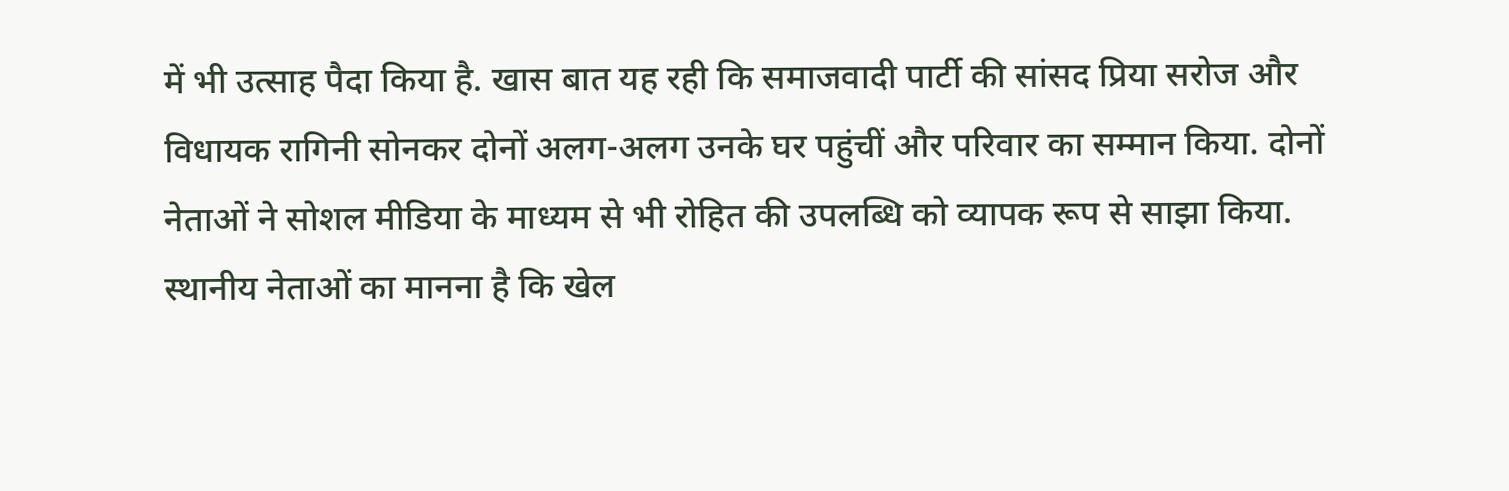में भी उत्साह पैदा किया है. खास बात यह रही कि समाजवादी पार्टी की सांसद प्रिया सरोज और विधायक रागिनी सोनकर दोनों अलग-अलग उनके घर पहुंचीं और परिवार का सम्मान किया. दोनों नेताओं ने सोशल मीडिया के माध्यम से भी रोहित की उपलब्धि को व्यापक रूप से साझा किया. स्थानीय नेताओं का मानना है कि खेल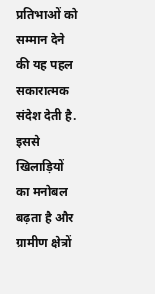प्रतिभाओं को सम्मान देने की यह पहल सकारात्मक संदेश देती है. इससे खिलाड़ियों का मनोबल बढ़ता है और ग्रामीण क्षेत्रों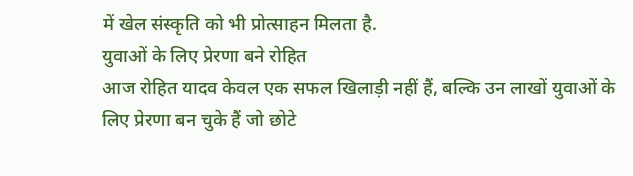में खेल संस्कृति को भी प्रोत्साहन मिलता है.
युवाओं के लिए प्रेरणा बने रोहित
आज रोहित यादव केवल एक सफल खिलाड़ी नहीं हैं, बल्कि उन लाखों युवाओं के लिए प्रेरणा बन चुके हैं जो छोटे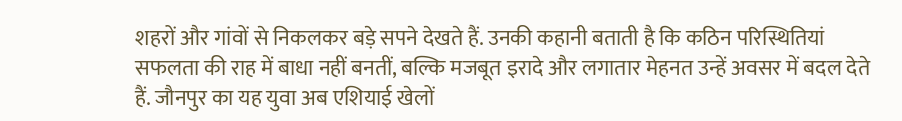शहरों और गांवों से निकलकर बड़े सपने देखते हैं. उनकी कहानी बताती है कि कठिन परिस्थितियां सफलता की राह में बाधा नहीं बनतीं, बल्कि मजबूत इरादे और लगातार मेहनत उन्हें अवसर में बदल देते हैं. जौनपुर का यह युवा अब एशियाई खेलों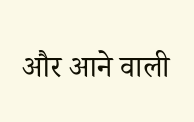और आने वाली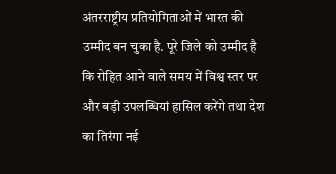अंतरराष्ट्रीय प्रतियोगिताओं में भारत की उम्मीद बन चुका है. पूरे जिले को उम्मीद है कि रोहित आने वाले समय में विश्व स्तर पर और बड़ी उपलब्धियां हासिल करेंगे तथा देश का तिरंगा नई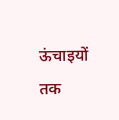ऊंचाइयों तक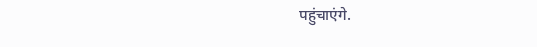पहुंचाएंगे.